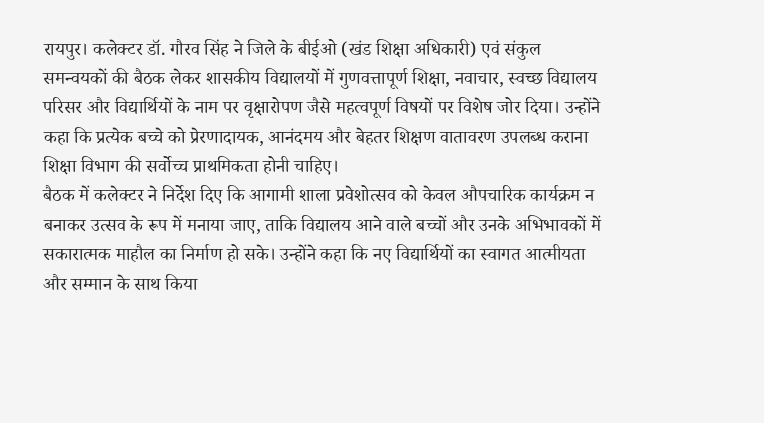रायपुर। कलेक्टर डॉ. गौरव सिंह ने जिले के बीईओ (खंड शिक्षा अधिकारी) एवं संकुल समन्वयकों की बैठक लेकर शासकीय विद्यालयों में गुणवत्तापूर्ण शिक्षा, नवाचार, स्वच्छ विद्यालय परिसर और विद्यार्थियों के नाम पर वृक्षारोपण जैसे महत्वपूर्ण विषयों पर विशेष जोर दिया। उन्होंने कहा कि प्रत्येक बच्चे को प्रेरणादायक, आनंदमय और बेहतर शिक्षण वातावरण उपलब्ध कराना शिक्षा विभाग की सर्वोच्च प्राथमिकता होनी चाहिए।
बैठक में कलेक्टर ने निर्देश दिए कि आगामी शाला प्रवेशोत्सव को केवल औपचारिक कार्यक्रम न बनाकर उत्सव के रूप में मनाया जाए, ताकि विद्यालय आने वाले बच्चों और उनके अभिभावकों में सकारात्मक माहौल का निर्माण हो सके। उन्होंने कहा कि नए विद्यार्थियों का स्वागत आत्मीयता और सम्मान के साथ किया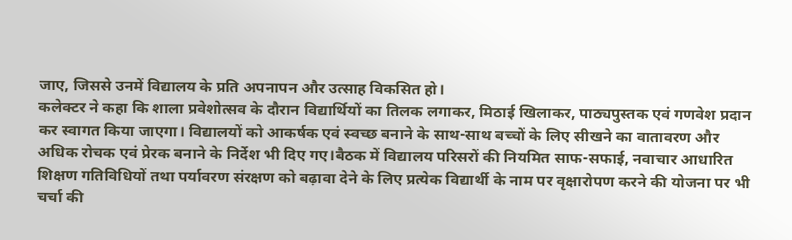जाए, जिससे उनमें विद्यालय के प्रति अपनापन और उत्साह विकसित हो।
कलेक्टर ने कहा कि शाला प्रवेशोत्सव के दौरान विद्यार्थियों का तिलक लगाकर, मिठाई खिलाकर, पाठ्यपुस्तक एवं गणवेश प्रदान कर स्वागत किया जाएगा। विद्यालयों को आकर्षक एवं स्वच्छ बनाने के साथ-साथ बच्चों के लिए सीखने का वातावरण और अधिक रोचक एवं प्रेरक बनाने के निर्देश भी दिए गए।बैठक में विद्यालय परिसरों की नियमित साफ-सफाई, नवाचार आधारित शिक्षण गतिविधियों तथा पर्यावरण संरक्षण को बढ़ावा देने के लिए प्रत्येक विद्यार्थी के नाम पर वृक्षारोपण करने की योजना पर भी चर्चा की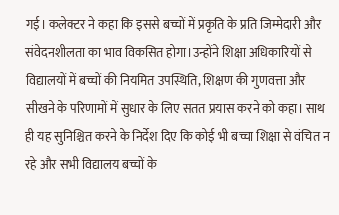गई। कलेक्टर ने कहा कि इससे बच्चों में प्रकृति के प्रति जिम्मेदारी और संवेदनशीलता का भाव विकसित होगा।उन्होंने शिक्षा अधिकारियों से विद्यालयों में बच्चों की नियमित उपस्थिति, शिक्षण की गुणवत्ता और सीखने के परिणामों में सुधार के लिए सतत प्रयास करने को कहा। साथ ही यह सुनिश्चित करने के निर्देश दिए कि कोई भी बच्चा शिक्षा से वंचित न रहे और सभी विद्यालय बच्चों के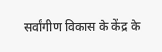सर्वांगीण विकास के केंद्र के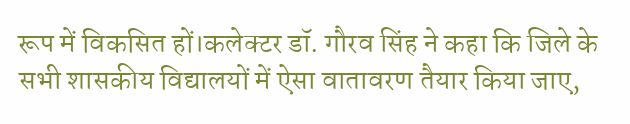रूप में विकसित हों।कलेक्टर डॉ. गौरव सिंह ने कहा कि जिले के सभी शासकीय विद्यालयों में ऐसा वातावरण तैयार किया जाए,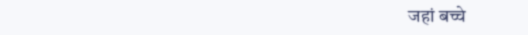जहां बच्चे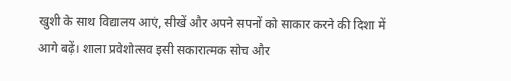खुशी के साथ विद्यालय आएं, सीखें और अपने सपनों को साकार करने की दिशा में आगे बढ़ें। शाला प्रवेशोत्सव इसी सकारात्मक सोच और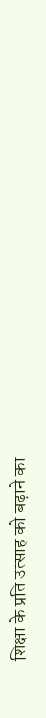शिक्षा के प्रति उत्साह को बढ़ाने का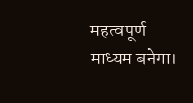महत्वपूर्ण माध्यम बनेगा।